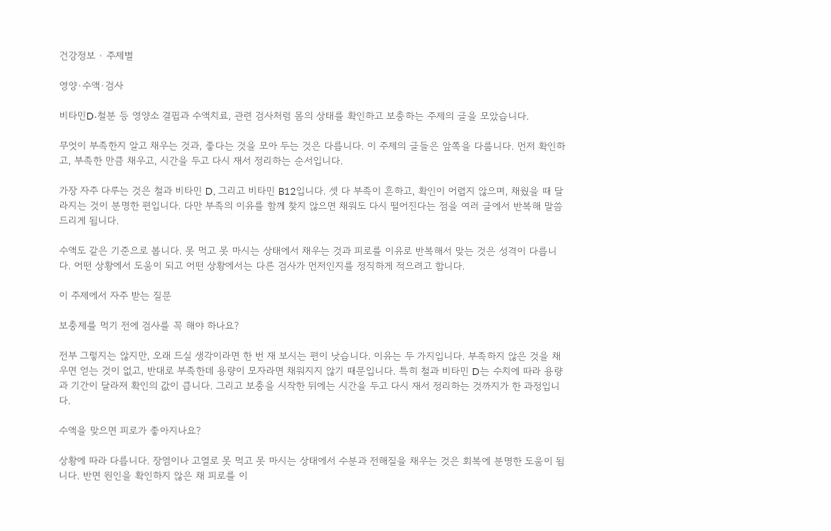건강정보 · 주제별

영양·수액·검사

비타민D·철분 등 영양소 결핍과 수액치료, 관련 검사처럼 몸의 상태를 확인하고 보충하는 주제의 글을 모았습니다.

무엇이 부족한지 알고 채우는 것과, 좋다는 것을 모아 두는 것은 다릅니다. 이 주제의 글들은 앞쪽을 다룹니다. 먼저 확인하고, 부족한 만큼 채우고, 시간을 두고 다시 재서 정리하는 순서입니다.

가장 자주 다루는 것은 철과 비타민 D, 그리고 비타민 B12입니다. 셋 다 부족이 흔하고, 확인이 어렵지 않으며, 채웠을 때 달라지는 것이 분명한 편입니다. 다만 부족의 이유를 함께 찾지 않으면 채워도 다시 떨어진다는 점을 여러 글에서 반복해 말씀드리게 됩니다.

수액도 같은 기준으로 봅니다. 못 먹고 못 마시는 상태에서 채우는 것과 피로를 이유로 반복해서 맞는 것은 성격이 다릅니다. 어떤 상황에서 도움이 되고 어떤 상황에서는 다른 검사가 먼저인지를 정직하게 적으려고 합니다.

이 주제에서 자주 받는 질문

보충제를 먹기 전에 검사를 꼭 해야 하나요?

전부 그렇지는 않지만, 오래 드실 생각이라면 한 번 재 보시는 편이 낫습니다. 이유는 두 가지입니다. 부족하지 않은 것을 채우면 얻는 것이 없고, 반대로 부족한데 용량이 모자라면 채워지지 않기 때문입니다. 특히 철과 비타민 D는 수치에 따라 용량과 기간이 달라져 확인의 값이 큽니다. 그리고 보충을 시작한 뒤에는 시간을 두고 다시 재서 정리하는 것까지가 한 과정입니다.

수액을 맞으면 피로가 좋아지나요?

상황에 따라 다릅니다. 장염이나 고열로 못 먹고 못 마시는 상태에서 수분과 전해질을 채우는 것은 회복에 분명한 도움이 됩니다. 반면 원인을 확인하지 않은 채 피로를 이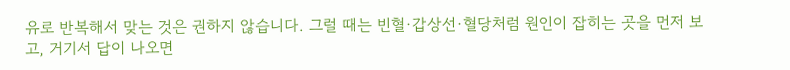유로 반복해서 맞는 것은 권하지 않습니다. 그럴 때는 빈혈·갑상선·혈당처럼 원인이 잡히는 곳을 먼저 보고, 거기서 답이 나오면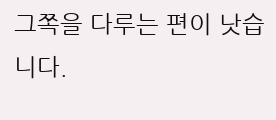그쪽을 다루는 편이 낫습니다.